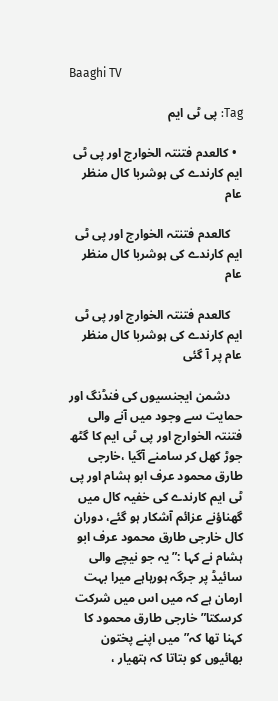Baaghi TV

Tag: پی ٹی ایم

  • کالعدم فتنتہ الخوارج اور پی ٹی ایم کارندے کی ہوشربا کال منظر عام

    کالعدم فتنتہ الخوارج اور پی ٹی ایم کارندے کی ہوشربا کال منظر عام

    کالعدم فتنتہ الخوارج اور پی ٹی ایم کارندے کی ہوشربا کال منظر عام پر آ گئی

    دشمن ایجنسیوں کی فنڈنگ اور حمایت سے وجود میں آنے والی فتنتہ الخوارج اور پی ٹی ایم کا گٹھ جوڑ کھل کر سامنے آگیا ،خارجی طارق محمود عرف ابو ہشام اور پی ٹی ایم کارندے کی خفیہ کال میں گھناؤنے عزائم آشکار ہو گئے، دوران کال خارجی طارق محمود عرف ابو ہشام نے کہا :”یہ جو نیچے والی سائیڈ پر جرگہ ہورہاہے میرا بہت ارمان ہے کہ میں اس میں شرکت کرسکتا” خارجی طارق محمود کا کہنا تھا کہ”میں اپنے پختون بھائیوں کو بتاتا کہ ہتھیار ،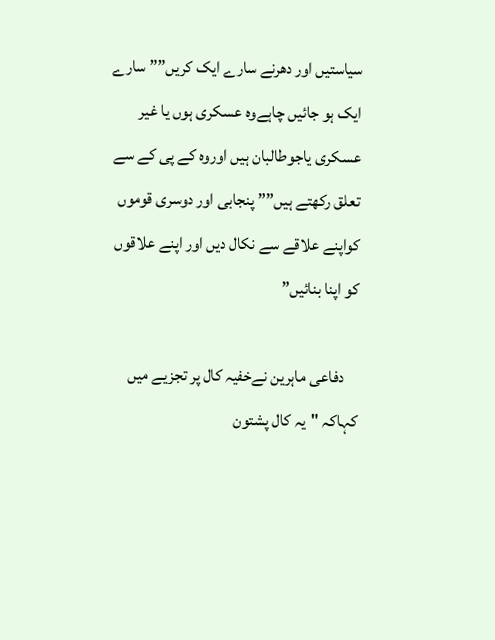سیاستیں اور دھرنے سارے ایک کریں”” سارے ایک ہو جائیں چاہےوہ عسکری ہوں یا غیر عسکری یاجوطالبان ہیں اوروہ کے پی کے سے تعلق رکھتے ہیں”” پنجابی اور دوسری قوموں کواپنے علاقے سے نکال دیں اور اپنے علاقوں کو اپنا بنائیں”

    دفاعی ماہرین نےخفیہ کال پر تجزیے میں کہاکہ "یہ کال پشتون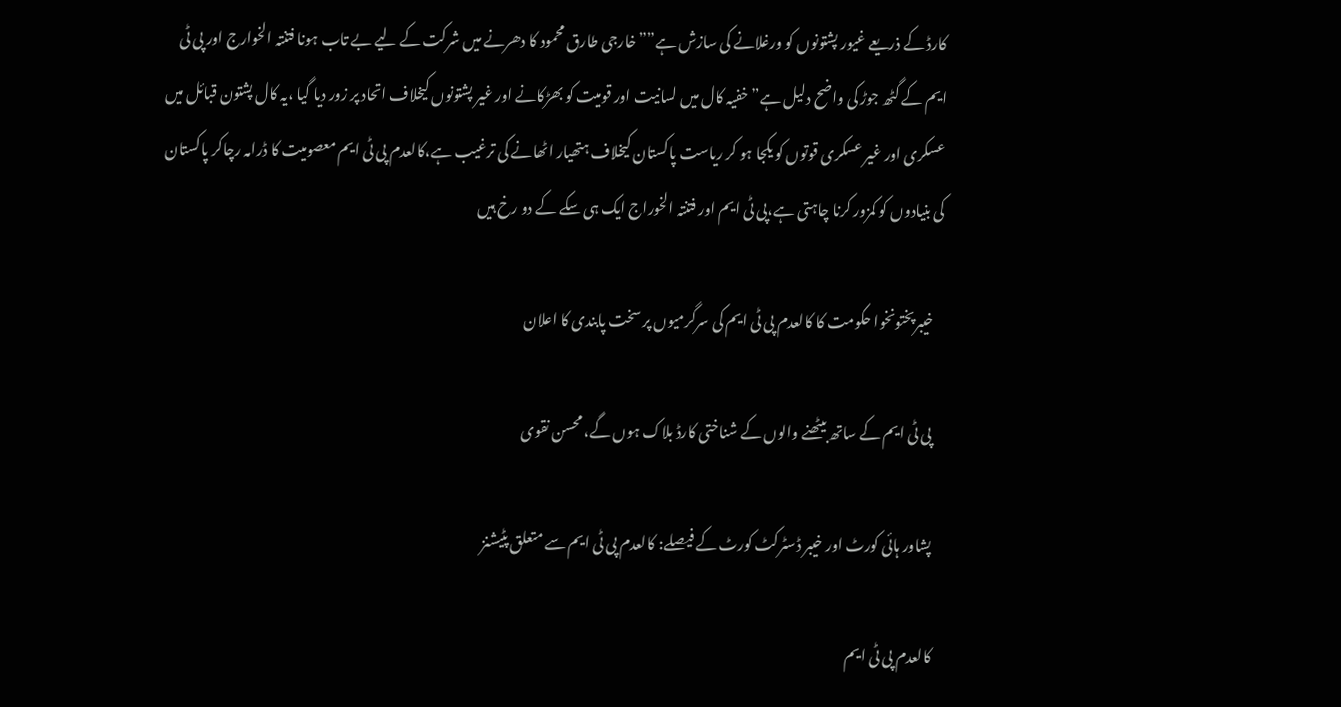کارڈ کے ذریعے غیور پشتونوں کو ورغلانے کی سازش ہے””خارجی طارق محمود کا دھرنے میں شرکت کے لیے بے تاب ہونا فتنتہ الخوارج اور پی ٹی ایم کے گٹھ جوڑ کی واضح دلیل ہے”خفیہ کال میں لسانیت اور قومیت کو بھڑکانے اور غیر پشتونوں کیخلاف اتحاد پر زور دیا گیا ،یہ کال پشتون قبائل میں عسکری اور غیر عسکری قوتوں کو یکجا ہو کر ریاست پاکستان کیخلاف ہتھیار اٹھانے کی ترغیب ہے،کالعدم پی ٹی ایم معصومیت کا ڈرامہ رچاکر پاکستان کی بنیادوں کو کمزور کرنا چاہتی ہے،پی ٹی ایم اور فتنتہ الخوراج ایک ہی سکے کے دو رخ ہیں

    خیبرپختونخوا حکومت کا کالعدم پی ٹی ایم کی سرگرمیوں پر سخت پابندی کا اعلان

    پی ٹی ایم کے ساتھ بیٹھنے والوں کے شناختی کارڈ بلاک ہوں گے، محسن نقوی

    پشاور ہائی کورٹ اور خیبر ڈسٹرکٹ کورٹ کے فیصلے: کالعدم پی ٹی ایم سے متعلق پٹیشنز

    کالعدم پی ٹی ایم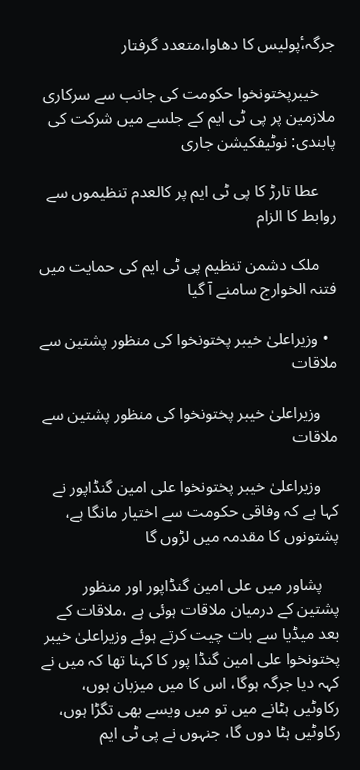جرگہ،ٔپولیس کا دھاوا،متعدد گرفتار

    خیبرپختونخوا حکومت کی جانب سے سرکاری ملازمین پر پی ٹی ایم کے جلسے میں شرکت کی پابندی: نوٹیفکیشن جاری

    عطا تارڑ کا پی ٹی ایم پر کالعدم تنظیموں سے روابط کا الزام

    ملک دشمن تنظیم پی ٹی ایم کی حمایت میں فتنہ الخوارج سامنے آ گیا

  • وزیراعلیٰ خیبر پختونخوا کی منظور پشتین سے ملاقات

    وزیراعلیٰ خیبر پختونخوا کی منظور پشتین سے ملاقات

    وزیراعلیٰ خیبر پختونخوا علی امین گنڈاپور نے کہا ہے کہ وفاقی حکومت سے اختیار مانگا ہے، پشتونوں کا مقدمہ میں لڑوں گا

    پشاور میں علی امین گنڈاپور اور منظور پشتین کے درمیان ملاقات ہوئی ہے ،ملاقات کے بعد میڈیا سے بات چیت کرتے ہوئے وزیراعلیٰ خیبر پختونخوا علی امین گنڈا پور کا کہنا تھا کہ میں نے کہہ دیا جرگہ ہوگا، اس کا میں میزبان ہوں، رکاوٹیں ہٹانے میں تو میں ویسے بھی تگڑا ہوں، رکاوٹیں ہٹا دوں گا، جنہوں نے پی ٹی ایم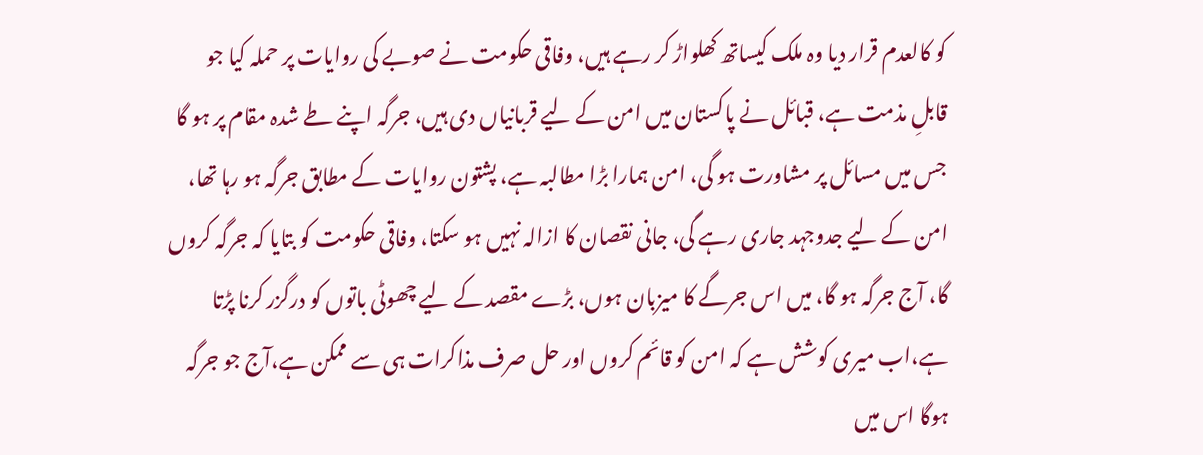کو کالعدم قرار دیا وہ ملک کیساتھ کھلواڑ کر رہے ہیں، وفاقی حکومت نے صوبے کی روایات پر حملہ کیا جو قابلِ مذمت ہے، قبائل نے پاکستان میں امن کے لیے قربانیاں دی ہیں، جرگہ اپنے طے شدہ مقام پر ہو گا جس میں مسائل پر مشاورت ہو گی، امن ہمارا بڑا مطالبہ ہے، پشتون روایات کے مطابق جرگہ ہو رہا تھا، امن کے لیے جدوجہد جاری رہے گی، جانی نقصان کا ازالہ نہیں ہو سکتا، وفاقی حکومت کو بتایا کہ جرگہ کروں گا، آج جرگہ ہو گا، میں اس جرگے کا میزبان ہوں، بڑے مقصد کے لیے چھوٹی باتوں کو درگزر کرنا پڑتا ہے،اب میری کوشش ہے کہ امن کو قائم کروں اور حل صرف مذاکرات ہی سے ممکن ہے،آج جو جرگہ ہوگا اس میں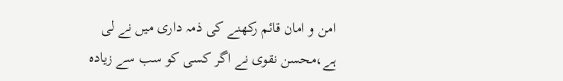امن و امان قائم رکھنے کی ذمہ داری میں نے لی ہے،محسن نقوی نے اگر کسی کو سب سے زیادہ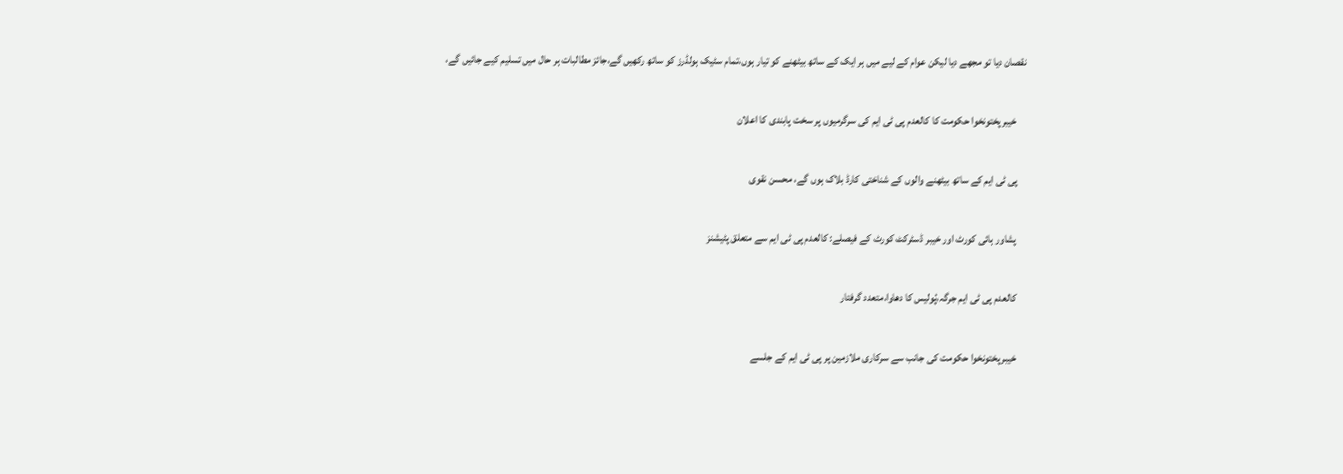نقصان دیا تو مجھے دیا لیکن عوام کے لیے میں ہر ایک کے ساتھ بیٹھنے کو تیار ہوں،تمام سٹیک ہولڈرز کو ساتھ رکھیں گے،جائز مطالبات ہر حال میں تسلیم کیے جائیں گے،

    خیبرپختونخوا حکومت کا کالعدم پی ٹی ایم کی سرگرمیوں پر سخت پابندی کا اعلان

    پی ٹی ایم کے ساتھ بیٹھنے والوں کے شناختی کارڈ بلاک ہوں گے، محسن نقوی

    پشاور ہائی کورٹ اور خیبر ڈسٹرکٹ کورٹ کے فیصلے: کالعدم پی ٹی ایم سے متعلق پٹیشنز

    کالعدم پی ٹی ایم جرگہ،ٔپولیس کا دھاوا،متعدد گرفتار

    خیبرپختونخوا حکومت کی جانب سے سرکاری ملازمین پر پی ٹی ایم کے جلسے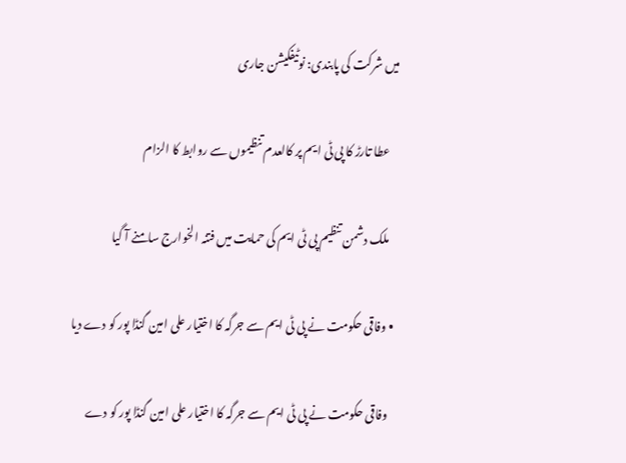میں شرکت کی پابندی: نوٹیفکیشن جاری

    عطا تارڑ کا پی ٹی ایم پر کالعدم تنظیموں سے روابط کا الزام

    ملک دشمن تنظیم پی ٹی ایم کی حمایت میں فتنہ الخوارج سامنے آ گیا

  • وفاقی حکومت نے پی ٹی ایم سے جرگہ کا اختیار علی امین گنڈا پور کو دے دیا

    وفاقی حکومت نے پی ٹی ایم سے جرگہ کا اختیار علی امین گنڈا پور کو دے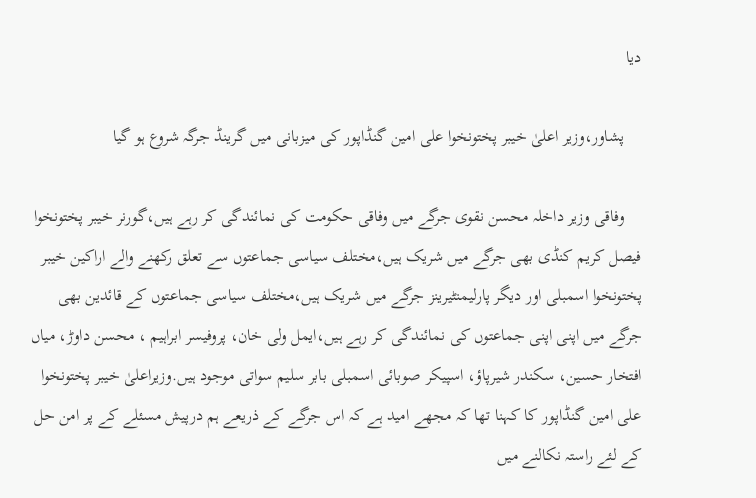دیا

    پشاور،وزیر اعلیٰ خیبر پختونخوا علی امین گنڈاپور کی میزبانی میں گرینڈ جرگہ شروع ہو گیا

    وفاقی وزیر داخلہ محسن نقوی جرگے میں وفاقی حکومت کی نمائندگی کر رہے ہیں،گورنر خیبر پختونخوا فیصل کریم کنڈی بھی جرگے میں شریک ہیں،مختلف سیاسی جماعتوں سے تعلق رکھنے والے اراکین خیبر پختونخوا اسمبلی اور دیگر پارلیمنٹیرینز جرگے میں شریک ہیں،مختلف سیاسی جماعتوں کے قائدین بھی جرگے میں اپنی اپنی جماعتوں کی نمائندگی کر رہے ہیں،ایمل ولی خان، پروفیسر ابراہیم ، محسن داوڑ، میاں افتخار حسین، سکندر شیرپاؤ، اسپیکر صوبائی اسمبلی بابر سلیم سواتی موجود ہیں.وزیراعلیٰ خیبر پختونخوا علی امین گنڈاپور کا کہنا تھا کہ مجھے امید ہے کہ اس جرگے کے ذریعے ہم درپیش مسئلے کے پر امن حل کے لئے راستہ نکالنے میں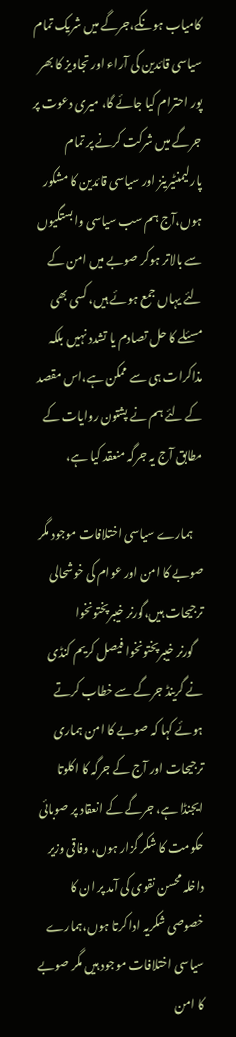کامیاب ہونگے،جرگے میں شریک تمام سیاسی قائدین کی آراء اور تجاویز کا بھر پور احترام کیا جائے گا، میری دعوت پر جرگے میں شرکت کرنے پر تمام پارلیمنٹیرینز اور سیاسی قائدین کا مشکور ہوں،آج ہم سب سیاسی وابستگیوں سے بالاتر ہوکر صوبے میں امن کے لئے یہاں جمع ہوئے ہیں، کسی بھی مسئلے کا حل تصادم یا تشدد نہیں بلکہ مذاکرات ہی سے ممکن ہے،اس مقصد کے لئے ہم نے پشتون روایات کے مطابق آج یہ جرگہ منعقد کیا ہے،

    ہمارے سیاسی اختلافات موجود مگر صوبے کا امن اور عوام کی خوشحالی ترجیحات ہیں،گورنر خیبرپختونخوا
    گورنر خیبرپختونخوا فیصل کریم کنڈی نے گرینڈ جرگے سے خطاب کرتے ہوئے کہا کہ صوبے کا امن ہماری ترجیحات اور آج کے جرگہ کا اکلوتا ایجنڈا ہے، جرگے کے انعقاد پر صوبائی حکومت کا شکر گزار ہوں، وفاقی وزیر داخلہ محسن نقوی کی آمد پر ان کا خصوصی شکریہ ادا کرتا ہوں،ہمارے سیاسی اختلافات موجود ہیں مگر صوبے کا امن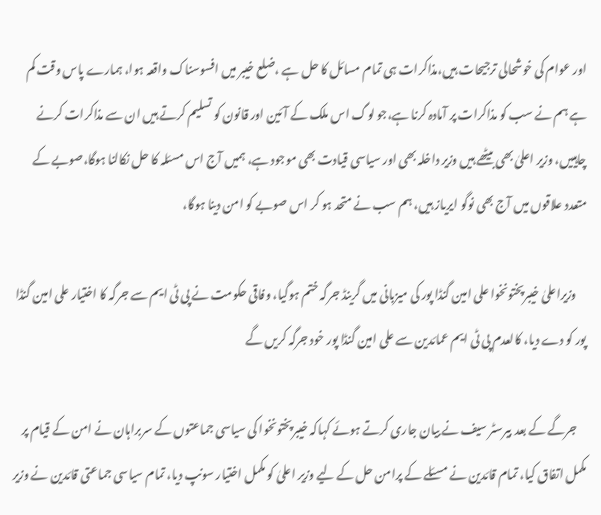اور عوام کی خوشحالی ترجیحات ہیں،مذاکرات ہی تمام مسائل کا حل ہے ،ضلع خیبر میں افسوسناک واقعہ ہوا، ہمارے پاس وقت کم ہے ہم نے سب کو مذاکرات پر آمادہ کرنا ہے،جو لوگ اس ملک کے آئین اور قانون کو تسلیم کرتے ہیں ان سے مذاکرات کرنے چاہییں، وزیر اعلیٰ بھی بیٹھے ہیں وزیر داخلہ بھی اور سیاسی قیادت بھی موجود ہے، ہمیں آج اس مسئلہ کا حل نکالنا ہوگا،صوبے کے متعدد علاقوں میں آج بھی نوگو ایریاز ہیں، ہم سب نے متحد ہو کر اس صوبے کو امن دینا ہوگا،

    وزیراعلیٰ خیبرپختونخوا علی امین گنڈا پور کی میزبانی میں گرینڈ جرگہ ختم ہوگیا، وفاقی حکومت نے پی ٹی ایم سے جرگہ کا اختیار علی امین گنڈا پور کو دے دیا، کالعدم پی ٹی ایم عمائدین سے علی امین گنڈا پور خود جرگہ کریں گے

    جرگے کے بعد بیرسٹر سیف نے بیان جاری کرتے ہوئے کہاکہ خیبرپختونخوا کی سیاسی جماعتوں کے سربراہان نے امن کے قیام پر مکمل اتفاق کیا، تمام قائدین نے مسئلے کے پرامن حل کے لیے وزیر اعلیٰ کو مکمل اختیار سونپ دیا، تمام سیاسی جماعتی قائدین نے وزیر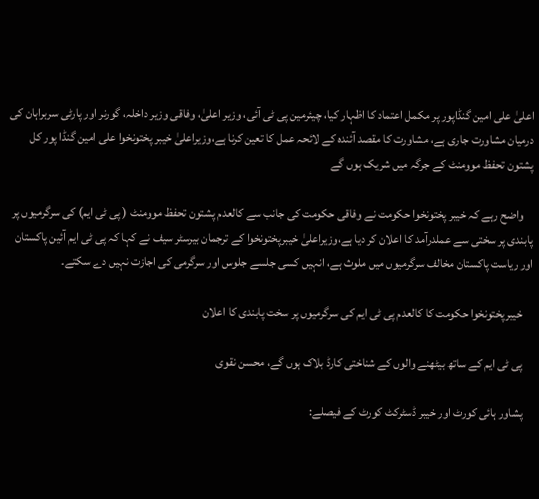اعلیٰ علی امین گنڈاپور پر مکمل اعتماد کا اظہار کیا، چیئرمین پی ٹی آئی، وزیر اعلیٰ، وفاقی وزیر داخلہ، گورنر اور پارٹی سربراہان کی درمیان مشاورت جاری ہے، مشاورت کا مقصد آئندہ کے لائحہ عمل کا تعین کرنا ہے،وزیراعلیٰ خیبر پختونخوا علی امین گنڈا پور کل پشتون تحفظ موومنٹ کے جرگہ میں شریک ہوں گے

    واضح رہے کہ خیبر پختونخوا حکومت نے وفاقی حکومت کی جانب سے کالعدم پشتون تحفظ موومنٹ ( پی ٹی ایم) کی سرگرمیوں پر پابندی پر سختی سے عملدرآمد کا اعلان کر دیا ہے،وزیراعلیٰ خیبرپختونخوا کے ترجمان بیرسٹر سیف نے کہا کہ پی ٹی ایم آئین پاکستان اور ریاست پاکستان مخالف سرگرمیوں میں ملوث ہے، انہیں کسی جلسے جلوس اور سرگرمی کی اجازت نہیں دے سکتے۔

    خیبرپختونخوا حکومت کا کالعدم پی ٹی ایم کی سرگرمیوں پر سخت پابندی کا اعلان

    پی ٹی ایم کے ساتھ بیٹھنے والوں کے شناختی کارڈ بلاک ہوں گے، محسن نقوی

    پشاور ہائی کورٹ اور خیبر ڈسٹرکٹ کورٹ کے فیصلے: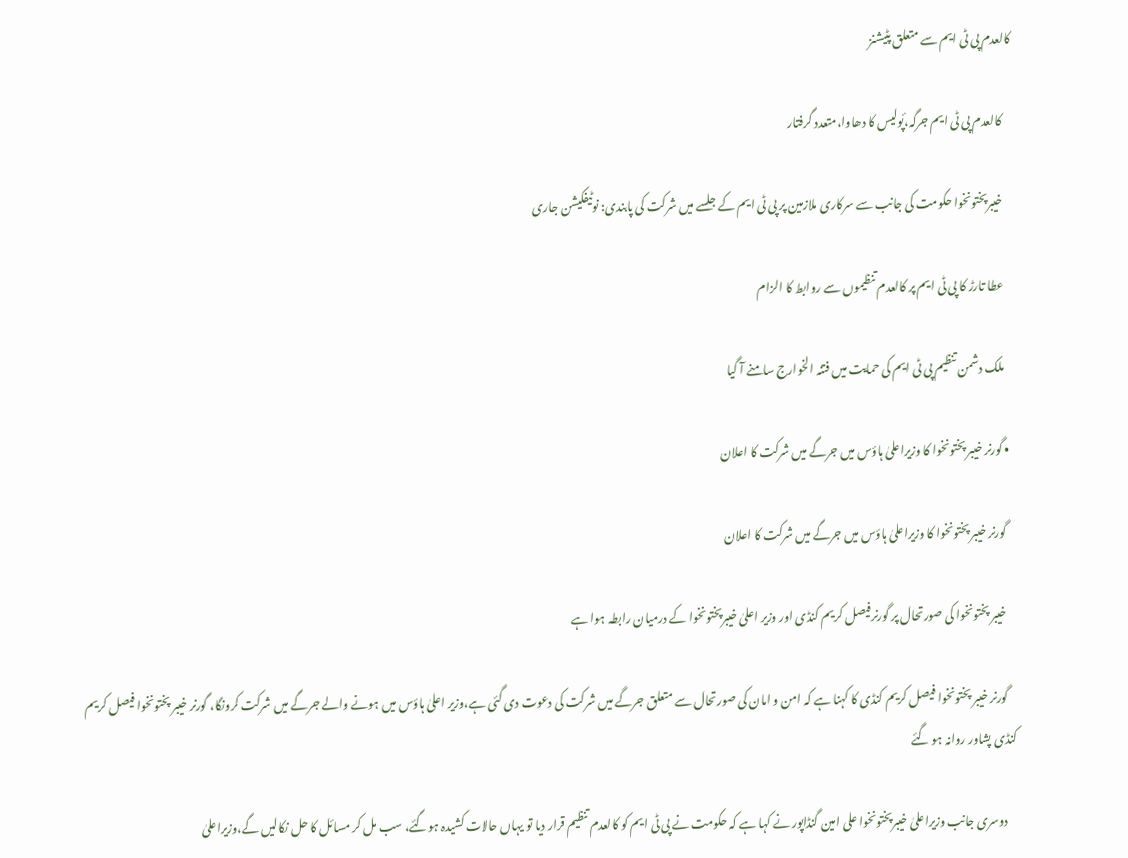کالعدم پی ٹی ایم سے متعلق پٹیشنز

    کالعدم پی ٹی ایم جرگہ،ٔپولیس کا دھاوا،متعدد گرفتار

    خیبرپختونخوا حکومت کی جانب سے سرکاری ملازمین پر پی ٹی ایم کے جلسے میں شرکت کی پابندی: نوٹیفکیشن جاری

    عطا تارڑ کا پی ٹی ایم پر کالعدم تنظیموں سے روابط کا الزام

    ملک دشمن تنظیم پی ٹی ایم کی حمایت میں فتنہ الخوارج سامنے آ گیا

  • گورنر خیبر پختونخوا کا وزیراعلیٰ ہاؤس میں جرگے میں شرکت کا اعلان

    گورنر خیبر پختونخوا کا وزیراعلیٰ ہاؤس میں جرگے میں شرکت کا اعلان

    خیبر پختونخوا کی صورتحال پر گورنرفیصل کریم کنڈی اور وزیر اعلیٰ خیبرپختونخوا کے درمیان رابطہ ہوا ہے

    گورنر خیبر پختونخوا فیصل کریم کنڈی کا کہنا ہے کہ امن و امان کی صورتحال سے متعلق جرگے میں شرکت کی دعوت دی گئی ہے،وزیر اعلیٰ ہاؤس میں ہونے والے جرگے میں شرکت کرونگا، گورنر خیبر پختونخوا فیصل کریم کنڈی پشاور روانہ ہو گئے

    دوسری جانب وزیراعلیٰ خیبرپختونخوا علی امین گنڈاپور نے کہا ہے کہ حکومت نے پی ٹی ایم کو کالعدم تنظیم قرار دیا تو یہاں حالات کشیدہ ہوگئے، سب مل کر مسائل کا حل نکالیں گے،وزیراعلیٰ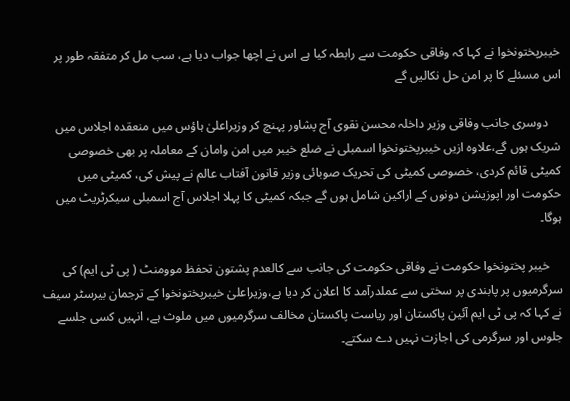خیبرپختونخوا نے کہا کہ وفاقی حکومت سے رابطہ کیا ہے اس نے اچھا جواب دیا ہے، سب مل کر متفقہ طور پر اس مسئلے کا پر امن حل نکالیں گے

    دوسری جانب وفاقی وزیر داخلہ محسن نقوی آج پشاور پہنچ کر وزیراعلیٰ ہاؤس میں منعقدہ اجلاس میں شریک ہوں گے،علاوہ ازیں خیبرپختونخوا اسمبلی نے ضلع خیبر میں امن وامان کے معاملہ پر بھی خصوصی کمیٹی قائم کردی، خصوصی کمیٹی کی تحریک صوبائی وزیر قانون آفتاب عالم نے پیش کی، کمیٹی میں حکومت اور اپوزیشن دونوں کے اراکین شامل ہوں گے جبکہ کمیٹی کا پہلا اجلاس آج اسمبلی سیکرٹریٹ میں ہوگا۔

    خیبر پختونخوا حکومت نے وفاقی حکومت کی جانب سے کالعدم پشتون تحفظ موومنٹ ( پی ٹی ایم) کی سرگرمیوں پر پابندی پر سختی سے عملدرآمد کا اعلان کر دیا ہے،وزیراعلیٰ خیبرپختونخوا کے ترجمان بیرسٹر سیف نے کہا کہ پی ٹی ایم آئین پاکستان اور ریاست پاکستان مخالف سرگرمیوں میں ملوث ہے، انہیں کسی جلسے جلوس اور سرگرمی کی اجازت نہیں دے سکتے۔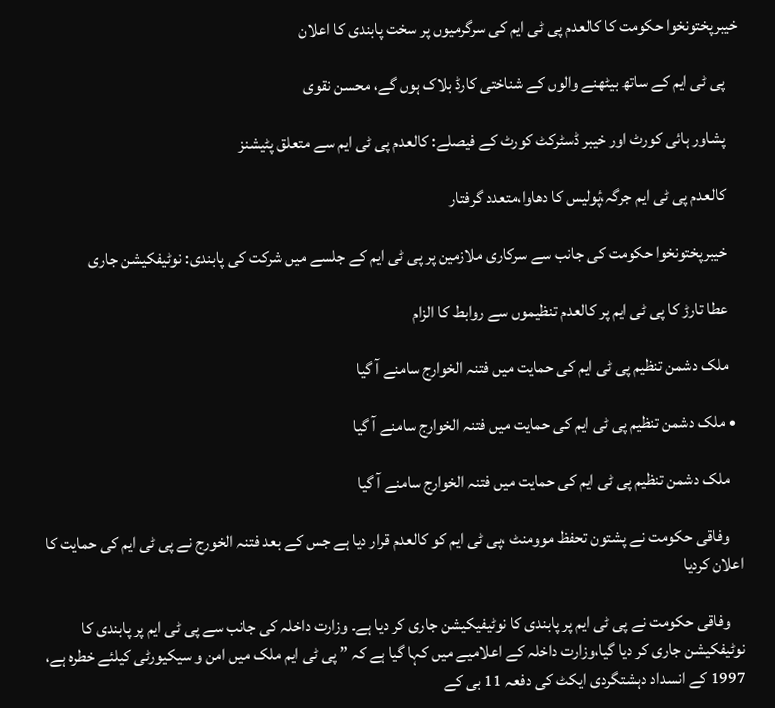خیبرپختونخوا حکومت کا کالعدم پی ٹی ایم کی سرگرمیوں پر سخت پابندی کا اعلان

    پی ٹی ایم کے ساتھ بیٹھنے والوں کے شناختی کارڈ بلاک ہوں گے، محسن نقوی

    پشاور ہائی کورٹ اور خیبر ڈسٹرکٹ کورٹ کے فیصلے: کالعدم پی ٹی ایم سے متعلق پٹیشنز

    کالعدم پی ٹی ایم جرگہ،ٔپولیس کا دھاوا،متعدد گرفتار

    خیبرپختونخوا حکومت کی جانب سے سرکاری ملازمین پر پی ٹی ایم کے جلسے میں شرکت کی پابندی: نوٹیفکیشن جاری

    عطا تارڑ کا پی ٹی ایم پر کالعدم تنظیموں سے روابط کا الزام

    ملک دشمن تنظیم پی ٹی ایم کی حمایت میں فتنہ الخوارج سامنے آ گیا

  • ملک دشمن تنظیم پی ٹی ایم کی حمایت میں فتنہ الخوارج سامنے آ گیا

    ملک دشمن تنظیم پی ٹی ایم کی حمایت میں فتنہ الخوارج سامنے آ گیا

    وفاقی حکومت نے پشتون تحفظ موومنٹ ،پی ٹی ایم کو کالعدم قرار دیا ہے جس کے بعد فتنہ الخورج نے پی ٹی ایم کی حمایت کا اعلان کردیا

    وفاقی حکومت نے پی ٹی ایم پر پابندی کا نوٹیفیکیشن جاری کر دیا ہے۔ وزارت داخلہ کی جانب سے پی ٹی ایم پر پابندی کا نوٹیفکیشن جاری کر دیا گیا،وزارت داخلہ کے اعلامیے میں کہا گیا ہے کہ ” پی ٹی ایم ملک میں امن و سیکیورٹی کیلئے خطرہ ہے، 1997 کے انسداد دہشتگردی ایکٹ کی دفعہ 11 بی کے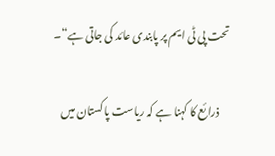تحت پی ٹی ایم پر پابندی عائد کی جاتی ہے“۔

    ذرائع کا کہنا ہے کہ ریاست پاکستان میں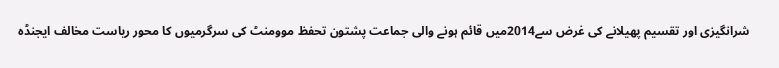شرانگیزی اور تقسیم پھیلانے کی غرض سے2014میں قائم ہونے والی جماعت پشتون تحفظ موومنٹ کی سرگرمیوں کا محور ریاست مخالف ایجنڈہ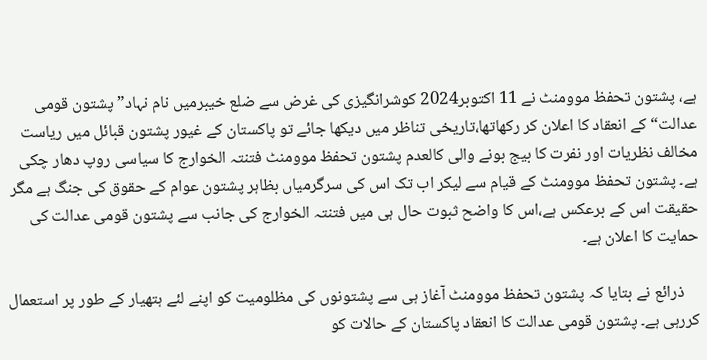ہے، پشتون تحفظ موومنٹ نے 11 اکتوبر2024 کوشرانگیزی کی غرض سے ضلع خیبرمیں نام نہاد”پشتون قومی عدالت“ کے انعقاد کا اعلان کر رکھاتھا،تاریخی تناظر میں دیکھا جائے تو پاکستان کے غیور پشتون قبائل میں ریاست مخالف نظریات اور نفرت کا بیج بونے والی کالعدم پشتون تحفظ موومنٹ فتنتہ الخوارج کا سیاسی روپ دھار چکی ہے۔ پشتون تحفظ موومنٹ کے قیام سے لیکر اب تک اس کی سرگرمیاں بظاہر پشتون عوام کے حقوق کی جنگ ہے مگر حقیقت اس کے برعکس ہے،اس کا واضح ثبوت حال ہی میں فتنتہ الخوارج کی جانب سے پشتون قومی عدالت کی حمایت کا اعلان ہے۔

    ذرائع نے بتایا کہ پشتون تحفظ موومنٹ آغاز ہی سے پشتونوں کی مظلومیت کو اپنے لئے ہتھیار کے طور پر استعمال کررہی ہے۔ پشتون قومی عدالت کا انعقاد پاکستان کے حالات کو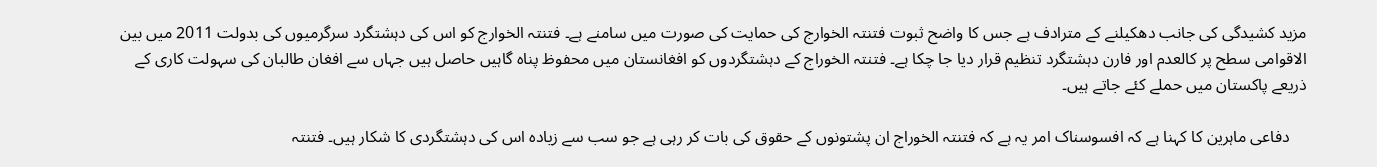مزید کشیدگی کی جانب دھکیلنے کے مترادف ہے جس کا واضح ثبوت فتنتہ الخوارج کی حمایت کی صورت میں سامنے ہے۔ فتنتہ الخوارج کو اس کی دہشتگرد سرگرمیوں کی بدولت 2011 میں بین الاقوامی سطح پر کالعدم اور فارن دہشتگرد تنظیم قرار دیا جا چکا ہے۔ فتنتہ الخوراج کے دہشتگردوں کو افغانستان میں محفوظ پناہ گاہیں حاصل ہیں جہاں سے افغان طالبان کی سہولت کاری کے ذریعے پاکستان میں حملے کئے جاتے ہیں۔

    دفاعی ماہرین کا کہنا ہے کہ افسوسناک امر یہ ہے کہ فتنتہ الخوراج ان پشتونوں کے حقوق کی بات کر رہی ہے جو سب سے زیادہ اس کی دہشتگردی کا شکار ہیں۔ فتنتہ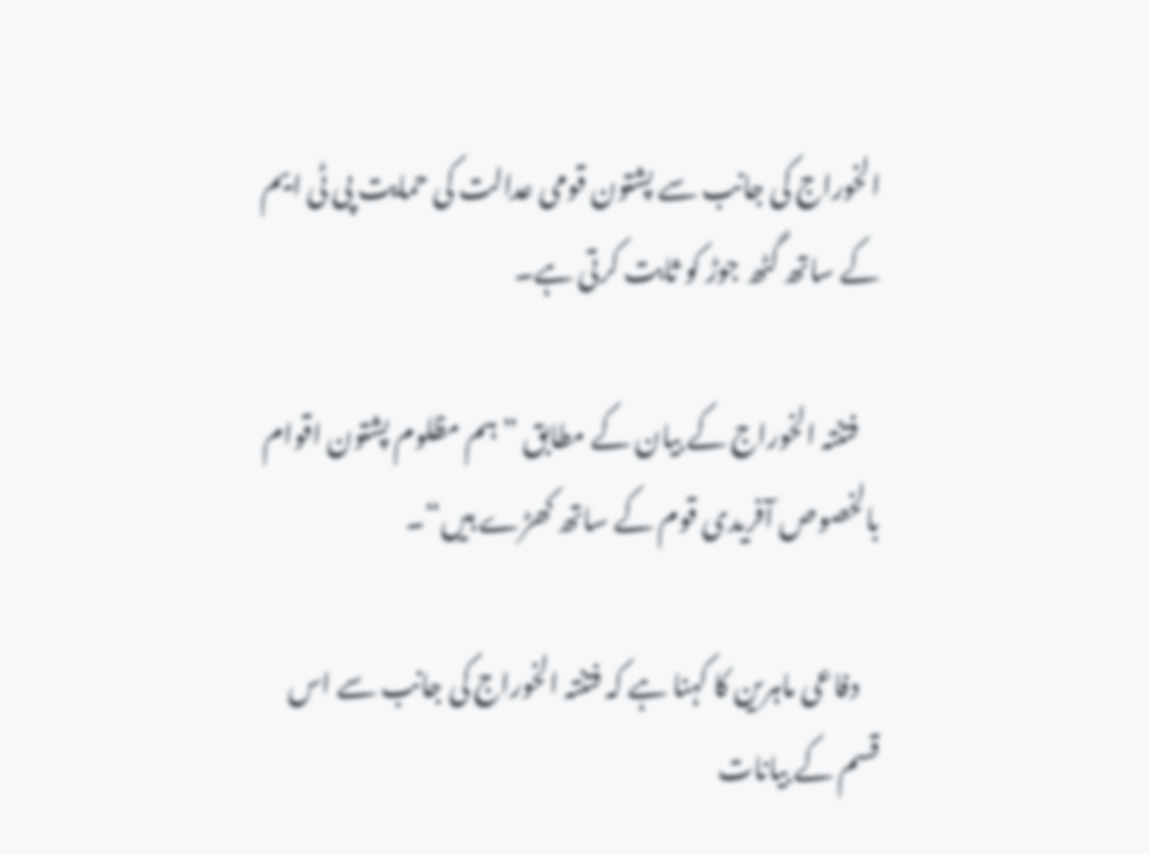الخوراج کی جانب سے پشتون قومی عدالت کی حمایت پی ٹی ایم کے ساتھ گٹھ جوڑ کو ثابت کرتی ہے۔

    فتنتہ الخوراج کے بیان کے مطابق ”ہم مظلوم پشتون اقوام بالخصوص آفریدی قوم کے ساتھ کھڑے ہیں“۔

    دفاعی ماہرین کا کہنا ہے کہ فتنتہ الخوراج کی جانب سے اس قسم کے بیانات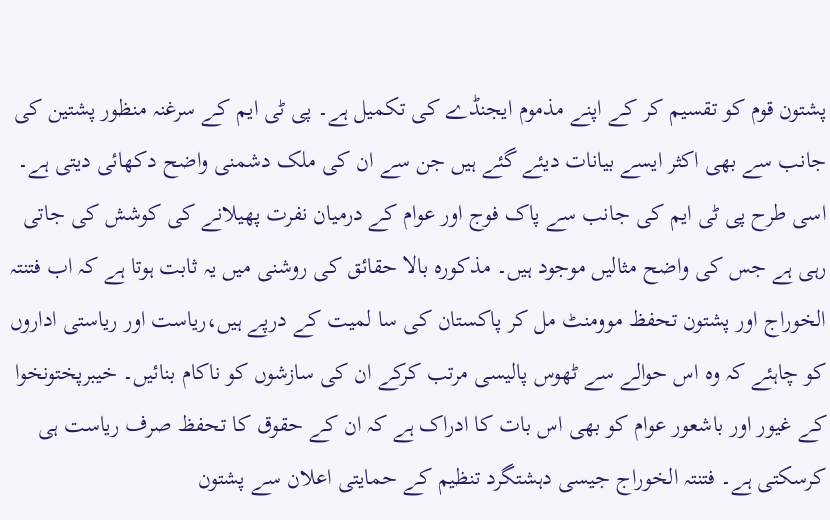پشتون قوم کو تقسیم کر کے اپنے مذموم ایجنڈے کی تکمیل ہے۔ پی ٹی ایم کے سرغنہ منظور پشتین کی جانب سے بھی اکثر ایسے بیانات دیئے گئے ہیں جن سے ان کی ملک دشمنی واضح دکھائی دیتی ہے۔ اسی طرح پی ٹی ایم کی جانب سے پاک فوج اور عوام کے درمیان نفرت پھیلانے کی کوشش کی جاتی رہی ہے جس کی واضح مثالیں موجود ہیں۔ مذکورہ بالا حقائق کی روشنی میں یہ ثابت ہوتا ہے کہ اب فتنتہ الخوراج اور پشتون تحفظ موومنٹ مل کر پاکستان کی سا لمیت کے درپے ہیں،ریاست اور ریاستی اداروں کو چاہئے کہ وہ اس حوالے سے ٹھوس پالیسی مرتب کرکے ان کی سازشوں کو ناکام بنائیں۔ خیبرپختونخوا کے غیور اور باشعور عوام کو بھی اس بات کا ادراک ہے کہ ان کے حقوق کا تحفظ صرف ریاست ہی کرسکتی ہے۔ فتنتہ الخوراج جیسی دہشتگرد تنظیم کے حمایتی اعلان سے پشتون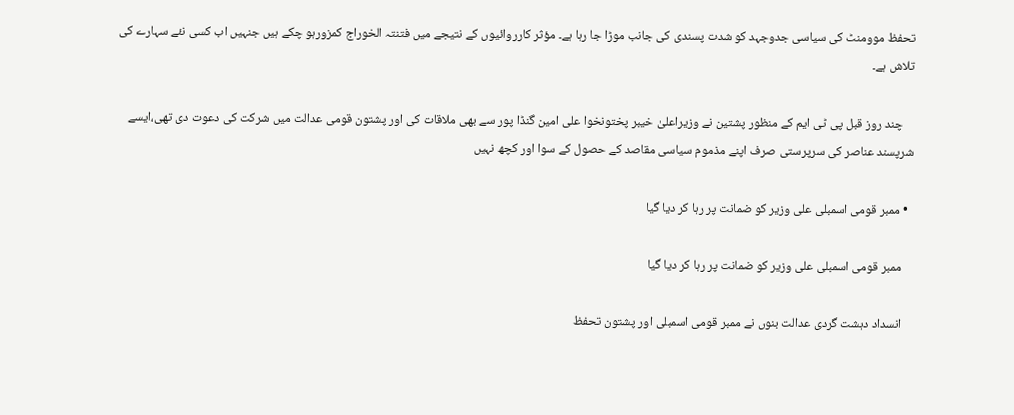تحفظ موومنٹ کی سیاسی جدوجہد کو شدت پسندی کی جانب موڑا جا رہا ہے۔ مؤثر کارروائیوں کے نتیجے میں فتنتہ الخوراج کمزورہو چکے ہیں جنہیں اب کسی نئے سہارے کی تلاش ہے۔

    چند روز قبل پی ٹی ایم کے منظور پشتین نے وزیراعلیٰ خیبر پختونخوا علی امین گنڈا پور سے بھی ملاقات کی اور پشتون قومی عدالت میں شرکت کی دعوت دی تھی،ایسے شرپسند عناصر کی سرپرستی صرف اپنے مذموم سیاسی مقاصد کے حصول کے سوا اور کچھ نہیں

  • ممبر قومی اسمبلی علی وزیر کو ضمانت پر رہا کر دیا گیا

    ممبر قومی اسمبلی علی وزیر کو ضمانت پر رہا کر دیا گیا

    انسداد دہشت گردی عدالت بنوں نے ممبر قومی اسمبلی اور پشتون تحفظ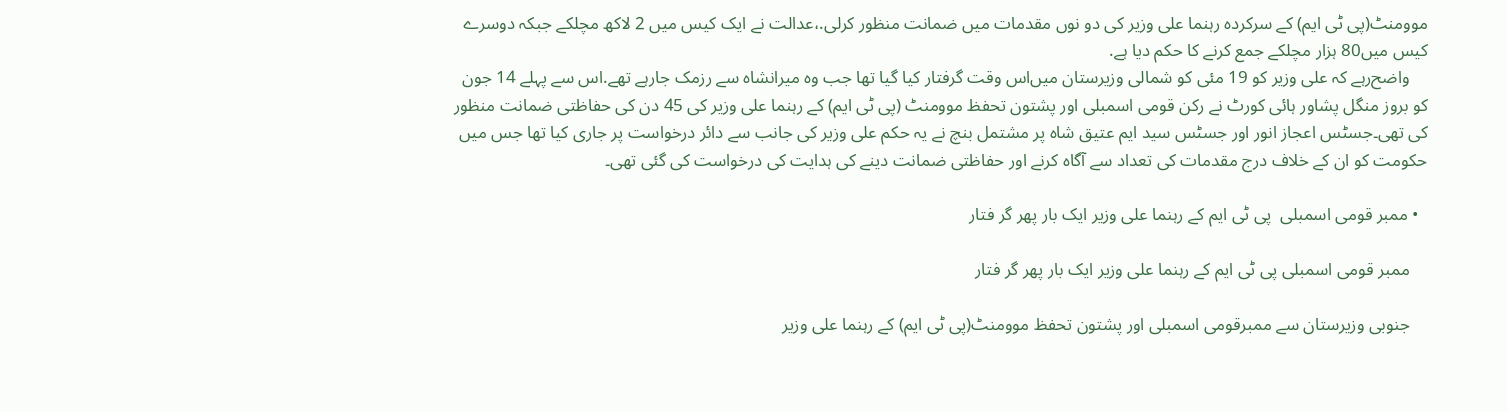موومنٹ(پی ٹی ایم) کے سرکردہ رہنما علی وزیر کی دو نوں مقدمات میں‌ ضمانت منظور کرلی.،عدالت نے ایک کیس میں 2 لاکھ مچلکے جبکہ دوسرے کیس میں‌80 ہزار مچلکے جمع کرنے کا حکم دیا ہے.
    واضح‌رہے کہ علی وزیر کو 19 مئی کو شمالی وزیرستان میں‌اس وقت گرفتار کیا گیا تھا جب وہ میرانشاہ سے رزمک جارہے تھے.اس سے پہلے 14 جون کو بروز منگل پشاور ہائی کورٹ نے رکن قومی اسمبلی اور پشتون تحفظ موومنٹ (پی ٹی ایم) کے رہنما علی وزیر کی 45 دن کی حفاظتی ضمانت منظور کی تھی۔جسٹس اعجاز انور اور جسٹس سید ایم عتیق شاہ پر مشتمل بنچ نے یہ حکم علی وزیر کی جانب سے دائر درخواست پر جاری کیا تھا جس میں حکومت کو ان کے خلاف درج مقدمات کی تعداد سے آگاہ کرنے اور حفاظتی ضمانت دینے کی ہدایت کی درخواست کی گئی تھی۔

  • ممبر قومی اسمبلی  پی ٹی ایم کے رہنما علی وزیر ایک بار پھر گر فتار

    ممبر قومی اسمبلی پی ٹی ایم کے رہنما علی وزیر ایک بار پھر گر فتار

    جنوبی وزیرستان سے ممبرقومی اسمبلی اور پشتون تحفظ موومنٹ(پی ٹی ایم) کے رہنما علی وزیر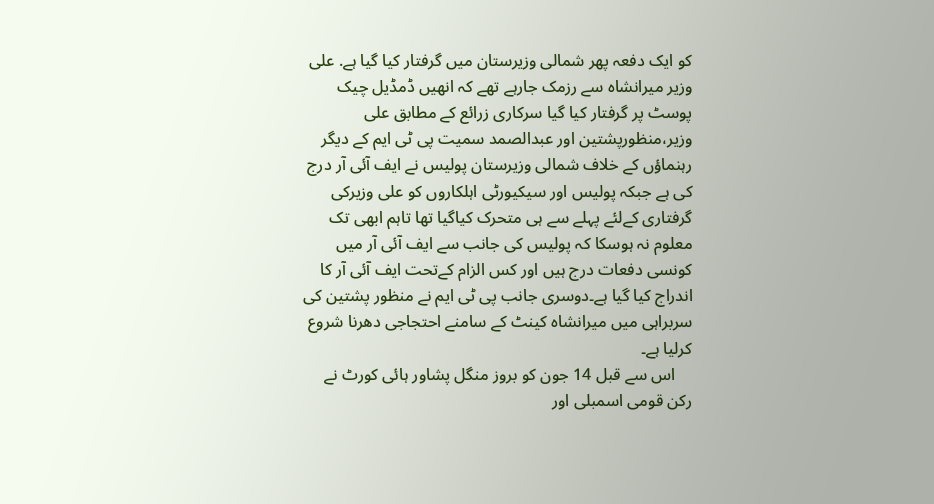کو ایک دفعہ پھر شمالی وزیرستان میں گرفتار کیا گیا ہے. علی وزیر میرانشاہ سے رزمک جارہے تھے کہ انھیں ڈمڈیل چیک پوسٹ پر گرفتار کیا گیا سرکاری زرائع کے مطابق علی وزیر،منظورپشتین اور عبدالصمد سمیت پی ٹی ایم کے دیگر رہنماؤں کے خلاف شمالی وزیرستان پولیس نے ایف آئی آر درج کی ہے جبکہ پولیس اور سیکیورٹی اہلکاروں کو علی وزیرکی گرفتاری کےلئے پہلے سے ہی متحرک کیاگیا تھا تاہم ابھی تک معلوم نہ ہوسکا کہ پولیس کی جانب سے ایف آئی آر میں کونسی دفعات درج ہیں اور کس الزام کےتحت ایف آئی آر کا اندراج کیا گیا ہے۔دوسری جانب پی ٹی ایم نے منظور پشتین کی سربراہی میں میرانشاہ کینٹ کے سامنے احتجاجی دھرنا شروع کرلیا ہے۔
    اس سے قبل 14 جون کو بروز منگل پشاور ہائی کورٹ نے رکن قومی اسمبلی اور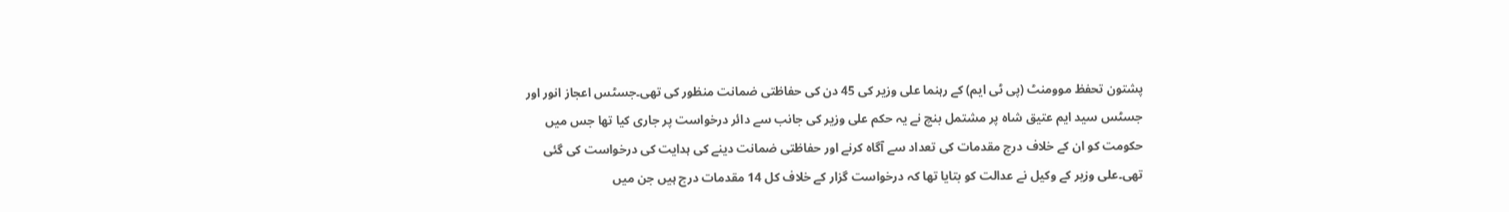پشتون تحفظ موومنٹ (پی ٹی ایم) کے رہنما علی وزیر کی 45 دن کی حفاظتی ضمانت منظور کی تھی۔جسٹس اعجاز انور اور جسٹس سید ایم عتیق شاہ پر مشتمل بنچ نے یہ حکم علی وزیر کی جانب سے دائر درخواست پر جاری کیا تھا جس میں حکومت کو ان کے خلاف درج مقدمات کی تعداد سے آگاہ کرنے اور حفاظتی ضمانت دینے کی ہدایت کی درخواست کی گئی تھی۔علی وزیر کے وکیل نے عدالت کو بتایا تھا کہ درخواست گزار کے خلاف کل 14 مقدمات درج ہیں جن میں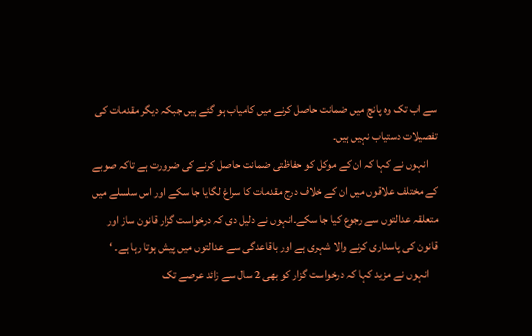سے اب تک وہ پانچ میں ضمانت حاصل کرنے میں کامیاب ہو گئے ہیں جبکہ دیگر مقدمات کی تفصیلات دستیاب نہیں ہیں۔
    انہوں نے کہا کہ ان کے موکل کو حفاظتی ضمانت حاصل کرنے کی ضرورت ہے تاکہ صوبے کے مختلف علاقوں میں ان کے خلاف درج مقدمات کا سراغ لگایا جا سکے اور اس سلسلے میں متعلقہ عدالتوں سے رجوع کیا جا سکے۔انہوں نے دلیل دی کہ درخواست گزار قانون ساز اور قانون کی پاسداری کرنے والا شہری ہے اور باقاعدگی سے عدالتوں میں پیش ہوتا رہا ہے۔ ‘
    انہوں نے مزید کہا کہ درخواست گزار کو بھی 2 سال سے زائد عرصے تک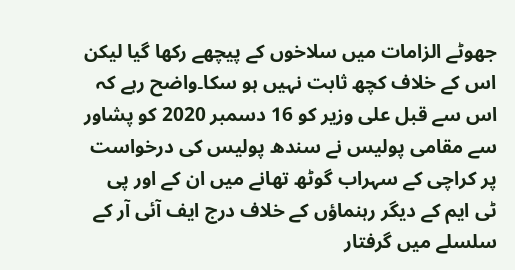جھوٹے الزامات میں سلاخوں کے پیچھے رکھا گیا لیکن اس کے خلاف کچھ ثابت نہیں ہو سکا۔واضح رہے کہ اس سے قبل علی وزیر کو 16 دسمبر 2020 کو پشاور سے مقامی پولیس نے سندھ پولیس کی درخواست پر کراچی کے سہراب گوٹھ تھانے میں ان کے اور پی ٹی ایم کے دیگر رہنماؤں کے خلاف درج ایف آئی آر کے سلسلے میں گرفتار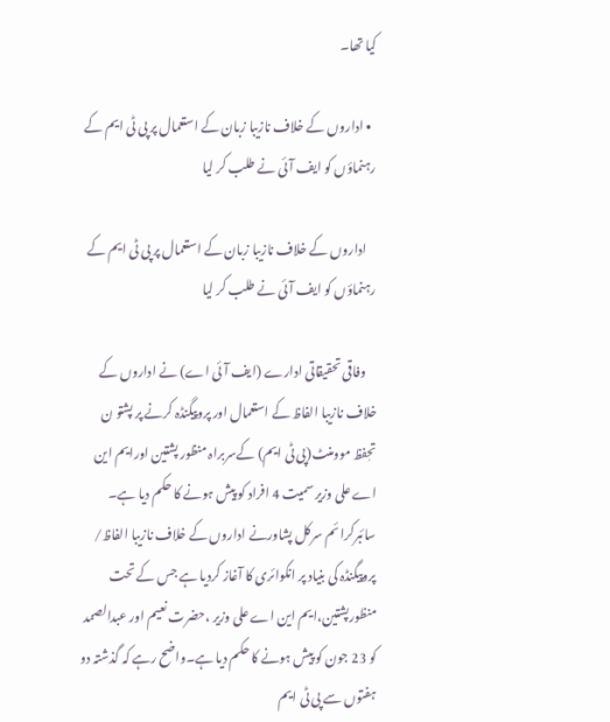کیا تھا۔

  • اداروں کے خلاف نازیبا زبان کے استعمال پر پی ٹی ایم کے  رہنماؤں کو ایف آئی نے طلب کر لیا

    اداروں کے خلاف نازیبا زبان کے استعمال پر پی ٹی ایم کے رہنماؤں کو ایف آئی نے طلب کر لیا

    وفاقی تحقیقاتی ادارے (ایف آئی اے) نے اداروں کے خلاف نازیبا الفاظ کے استعمال اور پروپیگنڈہ کرنے پر پشتو ن تحٖفظ موومنٹ(پی ٹی ایم) کےسربراہ منظور پشتین اورایم این اے علی وزیر سمیت 4 افراد کو پیش ہونے کا حکم دیا ہے۔ سائبرکرائم سرکل پشاورنے اداروں کے خلاف نازیبا الفاظ/ پروپیگنڈہ کی بنیاد پر انکوائری کا آغاز کردیا ہے جس کے تحت منظورپشتین،ایم این اے علی وزیر ،حضرت نعیم اور عبدالصمد کو 23 جون کو پیش ہونے کا حکم دیا ہے۔واضح رہے کہ گذشتہ دو ہفتوں سے پی ٹی ایم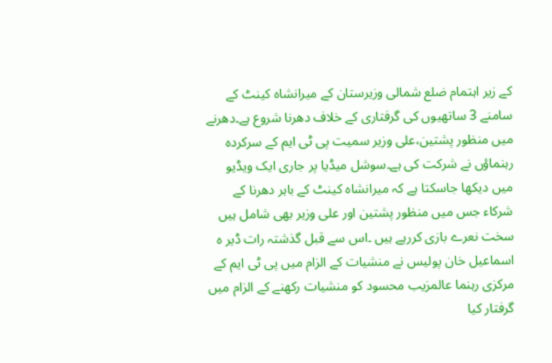کے زیر اہتمام ضلع شمالی وزیرستان کے میرانشاہ کینٹ کے سامنے 3 ساتھیوں کی گرفتاری کے خلاف دھرنا شروع ہے۔دھرنے میں منظور پشتین،علی وزیر سمیت پی ٹی ایم کے سرکردہ رہنماؤں نے شرکت کی ہے۔سوشل میڈیا پر جاری ایک ویڈیو میں دیکھا جاسکتا ہے کہ میرانشاہ کینٹ کے باہر دھرنا کے شرکاء جس میں منظور پشتین اور علی وزیر بھی شامل ہیں سخت نعرے بازی کررہے ہیں ۔اس سے قبل گذشتہ رات ڈیر ہ اسماعیل خان پولیس نے منشیات کے الزام میں پی ٹی ایم کے مرکزی رہنما عالمزیب محسود کو منشیات رکھنے کے الزام میں گرفتار کیا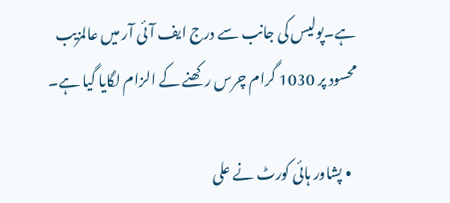ہے۔پولیس کی جانب سے درج ایف آئی آر میں عالمزیب محسود پر 1030 گرام چرس رکھنے کے الزام لگایا گیا ہے۔

  • پشاور ہائی کورٹ نے علی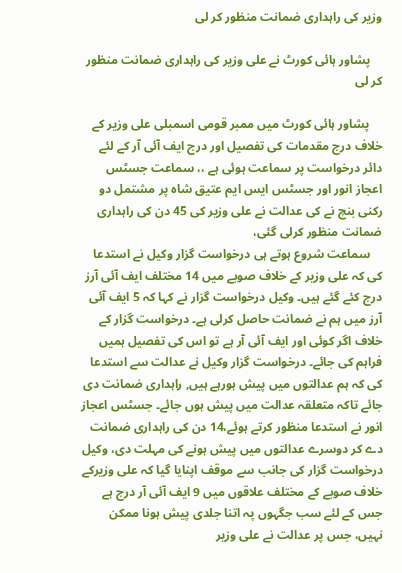وزیر کی راہداری ضمانت منظور کر لی

    پشاور ہائی کورٹ نے علی وزیر کی راہداری ضمانت منظور کر لی

    پشاور ہائی کورٹ میں ممبر قومی اسمبلی علی وزیر کے خلاف درج مقدمات کی تفصیل اور درج ایف آئی آر کے لئے دائر درخواست پر سماعت ہوئی ہے ،، سماعت جسٹس اعجاز انور اور جسٹس ایس ایم عتیق شاہ پر مشتمل دو رکنی بنچ نے کی عدالت نے علی وزیر کی 45 دن کی راہداری ضمانت منظور کرلی گئی،
    سماعت شروع ہوتے ہی درخواست گزار وکیل نے استدعا کی کہ علی وزیر کے خلاف صوبے میں 14 مختلف ایف آئی آرز درج کئے گئے ہیں۔ وکیل درخواست گزار نے کہا کہ 5 ایف آئی آرز میں ہم نے ضمانت حاصل کرلی ہے۔ درخواست گزار کے خلاف اگر کوئی اور ایف آئی آر ہے تو اس کی تفصیل ہمیں فراہم کی جائے۔ درخواست گزار وکیل نے عدالت سے استدعا کی کہ ہم عدالتوں میں پیش ہورہے ہیں, راہداری ضمانت دی جائے تاکہ متعلقہ عدالت میں پیش ہوں جائے۔ جسٹس اعجاز انور نے استدعا منظور کرتے ہوئے،14 دن کی راہداری ضمانت دے کر دوسرے عدالتوں میں پیش ہونے کی مہلت دی، وکیل درخواست گزار کی جانب سے موقف اپنایا گیا کہ علی وزیرکے خلاف صوبے کے مختلف علاقوں میں 9 ایف آئی آر درج ہے جس کے لئے سب جگہوں پہ اتنا جلدی پیش ہونا ممکن نہیں، جس پر عدالت نے علی وزیر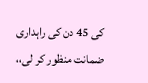کی 45 دن کی راہداری ضمانت منظور کر لی،،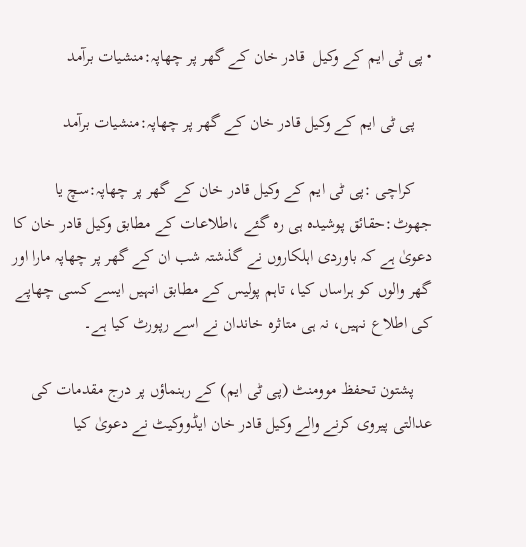• پی ٹی ایم کے وکیل  قادر خان کے گھر پر چھاپہ:منشیات برآمد

    پی ٹی ایم کے وکیل قادر خان کے گھر پر چھاپہ:منشیات برآمد

    کراچی :پی ٹی ایم کے وکیل قادر خان کے گھر پر چھاپہ:سچ یا جھوٹ:حقائق پوشیدہ ہی رہ گئے ،اطلاعات کے مطابق وکیل قادر خان کا دعویٰ ہے کہ باوردی اہلکاروں نے گذشتہ شب ان کے گھر پر چھاپہ مارا اور گھر والوں کو ہراساں کیا، تاہم پولیس کے مطابق انہیں ایسے کسی چھاپے کی اطلاع نہیں، نہ ہی متاثرہ خاندان نے اسے رپورٹ کیا ہے۔

    پشتون تحفظ موومنٹ (پی ٹی ایم) کے رہنماؤں پر درج مقدمات کی عدالتی پیروی کرنے والے وکیل قادر خان ایڈووکیٹ نے دعویٰ کیا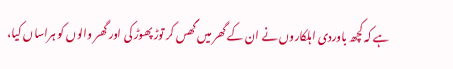ہے کہ کچھ باوردی اہلکاروں نے ان کے گھر میں گھس کر توڑ پھوڑ کی اور گھر والوں کو ہراساں کیا،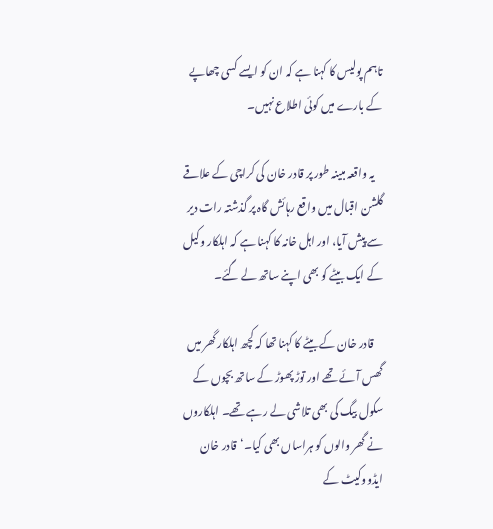تاہم پولیس کا کہنا ہے کہ ان کو ایسے کسی چھاپے کے بارے میں کوئی اطلاع نہیں۔

    یہ واقعہ مبینہ طور پر قادر خان کی کراچی کے علاقے گلشن اقبال میں واقع رہائش گاہ پر گذشتہ رات دیر سے پیش آیا، اور اہل خانہ کا کہنا ہے کہ اہلکار وکیل کے ایک بیٹے کو بھی اپنے ساتھ لے گئے۔

    قادر خان کے بیٹے کا کہنا تھا کہ کچھ اہلکار گھر میں گھس آئے تھے اور توڑ پھوڑ کے ساتھ بچوں کے سکول بیگ کی بھی تلاشی لے رہے تھے۔ اہلکاروں نے گھر والوں کو ہراساں بھی کیا۔‘قادر خان ایڈووکیٹ کے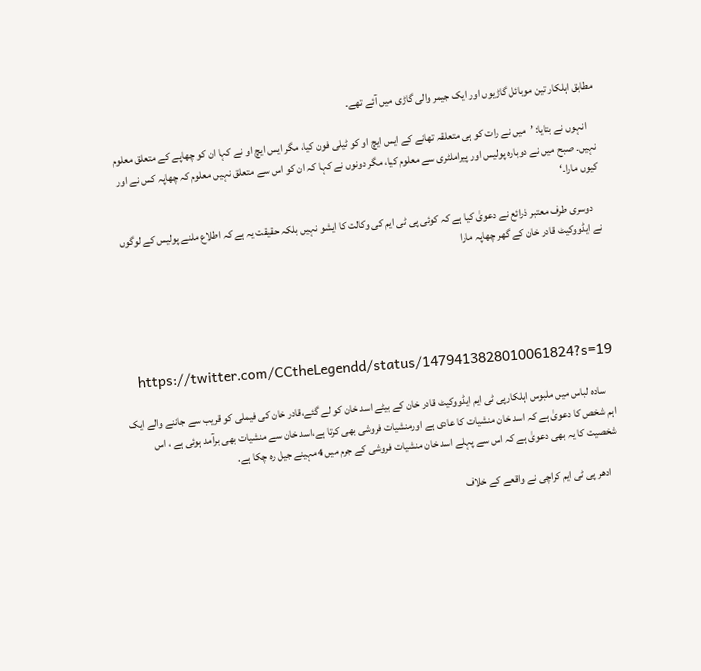مطابق اہلکار تین موبائل گاڑیوں اور ایک جیمر والی گاڑی میں آئے تھے۔

    انہوں نے بتایا: ’میں نے رات کو ہی متعلقہ تھانے کے ایس ایچ او کو ٹیلی فون کیا، مگر ایس ایچ او نے کہا ان کو چھاپے کے متعلق معلوم نہیں۔ صبح میں نے دوبارہ پولیس اور پیراملٹری سے معلوم کیا، مگر دونوں نے کہا کہ ان کو اس سے متعلق نہیں معلوم کہ چھاپہ کس نے اور کیوں مارا۔‘

    دوسری طرف معتبر ذرائع نے دعویٰ‌ کیا ہے کہ کوئی پی ٹی ایم کی وکالت کا ایشو نہیں بلکہ حقیقت یہ ہے کہ اطلاع ملنے پولیس کے لوگوں نے ایڈووکیٹ قادر خان کے گھر چھاپہ مارا





    https://twitter.com/CCtheLegendd/status/1479413828010061824?s=19

    سادہ لباس میں ملبوس اہلکارپی ٹی ایم ایڈووکیٹ قادر خان کے بیٹے اسد خان کو لے گئے،قادر خان کی فیملی کو قریب سے جاننے والے ایک اہم شخص کا دعویٰ‌ ہے کہ اسد خان منشیات کا عادی ہے اورمنشیات فروشی بھی کرتا ہے،اسد خان سے منشیات بھی برآمد ہوئی ہے ، اس شخصیت کا یہ بھی دعویٰ‌ ہے کہ اس سے پہلے اسد خان منشیات فروشی کے جرم میں 4مہینے جیل رہ چکا ہے.

    ادھر پی ٹی ایم کراچی نے واقعے کے خلاف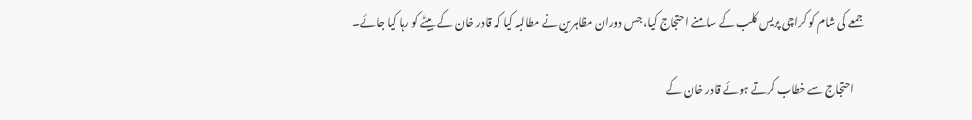جمعے کی شام کو کراچی پریس کلب کے سامنے احتجاج کیا، جس دوران مظاہرین نے مطالبہ کیا کہ قادر خان کے بیٹے کو رہا کیا جائے۔

    احتجاج سے خطاب کرتے ہوئے قادر خان کے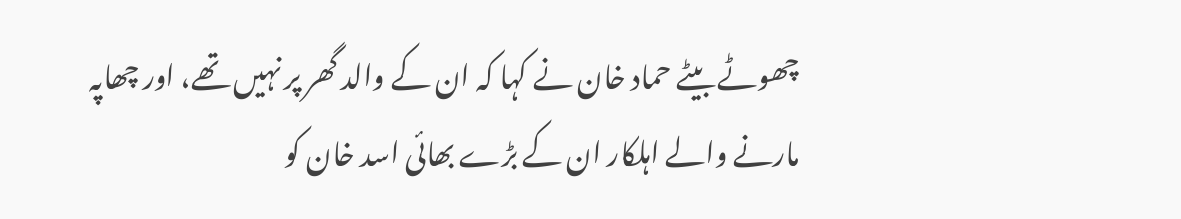چھوٹے بیٹے حماد خان نے کہا کہ ان کے والد گھر پر نہیں تھے، اور چھاپہ مارنے والے اہلکار ان کے بڑے بھائی اسد خان کو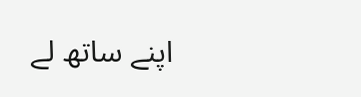اپنے ساتھ لے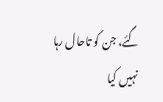گئے، جن کو تاحال رہا نہیں کیا